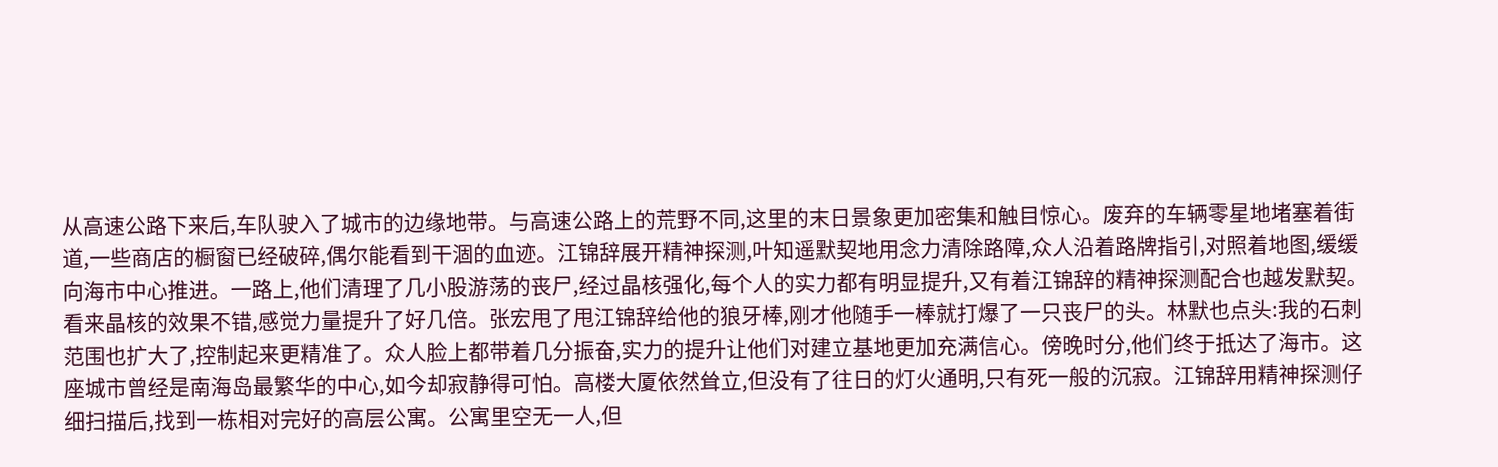从高速公路下来后,车队驶入了城市的边缘地带。与高速公路上的荒野不同,这里的末日景象更加密集和触目惊心。废弃的车辆零星地堵塞着街道,一些商店的橱窗已经破碎,偶尔能看到干涸的血迹。江锦辞展开精神探测,叶知遥默契地用念力清除路障,众人沿着路牌指引,对照着地图,缓缓向海市中心推进。一路上,他们清理了几小股游荡的丧尸,经过晶核强化,每个人的实力都有明显提升,又有着江锦辞的精神探测配合也越发默契。看来晶核的效果不错,感觉力量提升了好几倍。张宏甩了甩江锦辞给他的狼牙棒,刚才他随手一棒就打爆了一只丧尸的头。林默也点头:我的石刺范围也扩大了,控制起来更精准了。众人脸上都带着几分振奋,实力的提升让他们对建立基地更加充满信心。傍晚时分,他们终于抵达了海市。这座城市曾经是南海岛最繁华的中心,如今却寂静得可怕。高楼大厦依然耸立,但没有了往日的灯火通明,只有死一般的沉寂。江锦辞用精神探测仔细扫描后,找到一栋相对完好的高层公寓。公寓里空无一人,但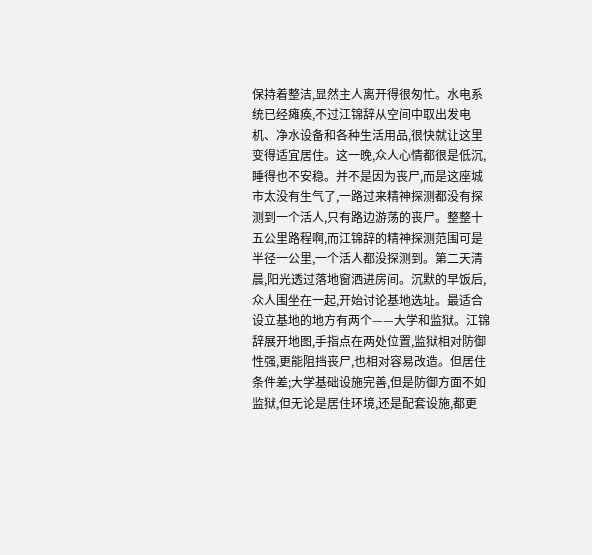保持着整洁,显然主人离开得很匆忙。水电系统已经瘫痪,不过江锦辞从空间中取出发电机、净水设备和各种生活用品,很快就让这里变得适宜居住。这一晚,众人心情都很是低沉,睡得也不安稳。并不是因为丧尸,而是这座城市太没有生气了,一路过来精神探测都没有探测到一个活人,只有路边游荡的丧尸。整整十五公里路程啊,而江锦辞的精神探测范围可是半径一公里,一个活人都没探测到。第二天清晨,阳光透过落地窗洒进房间。沉默的早饭后,众人围坐在一起,开始讨论基地选址。最适合设立基地的地方有两个——大学和监狱。江锦辞展开地图,手指点在两处位置,监狱相对防御性强,更能阻挡丧尸,也相对容易改造。但居住条件差;大学基础设施完善,但是防御方面不如监狱,但无论是居住环境,还是配套设施,都更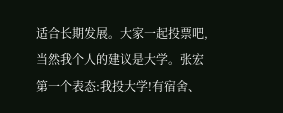适合长期发展。大家一起投票吧,当然我个人的建议是大学。张宏第一个表态:我投大学!有宿舍、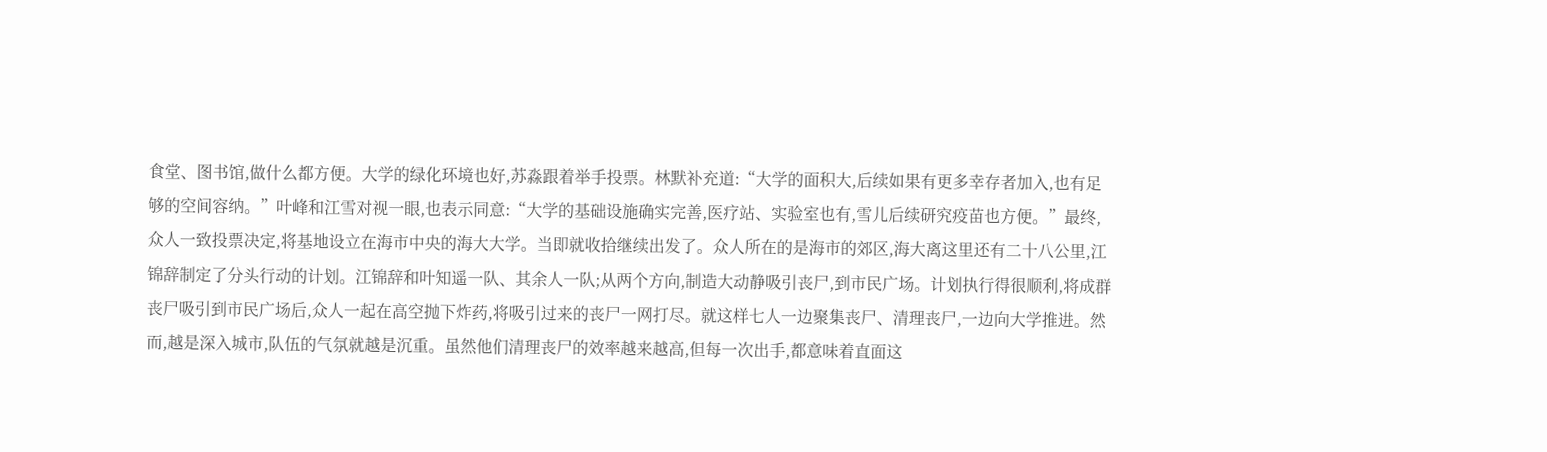食堂、图书馆,做什么都方便。大学的绿化环境也好,苏淼跟着举手投票。林默补充道:“大学的面积大,后续如果有更多幸存者加入,也有足够的空间容纳。”叶峰和江雪对视一眼,也表示同意:“大学的基础设施确实完善,医疗站、实验室也有,雪儿后续研究疫苗也方便。”最终,众人一致投票决定,将基地设立在海市中央的海大大学。当即就收拾继续出发了。众人所在的是海市的郊区,海大离这里还有二十八公里,江锦辞制定了分头行动的计划。江锦辞和叶知遥一队、其余人一队;从两个方向,制造大动静吸引丧尸,到市民广场。计划执行得很顺利,将成群丧尸吸引到市民广场后,众人一起在高空抛下炸药,将吸引过来的丧尸一网打尽。就这样七人一边聚集丧尸、清理丧尸,一边向大学推进。然而,越是深入城市,队伍的气氛就越是沉重。虽然他们清理丧尸的效率越来越高,但每一次出手,都意味着直面这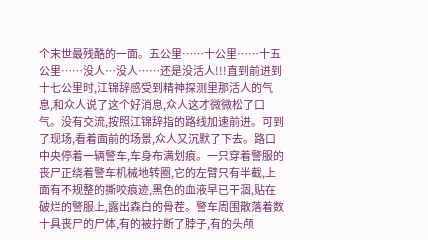个末世最残酷的一面。五公里……十公里……十五公里……没人…没人……还是没活人!!!直到前进到十七公里时,江锦辞感受到精神探测里那活人的气息,和众人说了这个好消息,众人这才微微松了口气。没有交流,按照江锦辞指的路线加速前进。可到了现场,看着面前的场景,众人又沉默了下去。路口中央停着一辆警车,车身布满划痕。一只穿着警服的丧尸正绕着警车机械地转圈,它的左臂只有半截,上面有不规整的撕咬痕迹,黑色的血液早已干涸,贴在破烂的警服上,露出森白的骨茬。警车周围散落着数十具丧尸的尸体,有的被拧断了脖子,有的头颅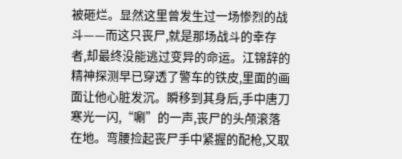被砸烂。显然这里曾发生过一场惨烈的战斗——而这只丧尸,就是那场战斗的幸存者,却最终没能逃过变异的命运。江锦辞的精神探测早已穿透了警车的铁皮,里面的画面让他心脏发沉。瞬移到其身后,手中唐刀寒光一闪,“唰”的一声,丧尸的头颅滚落在地。弯腰捡起丧尸手中紧握的配枪,又取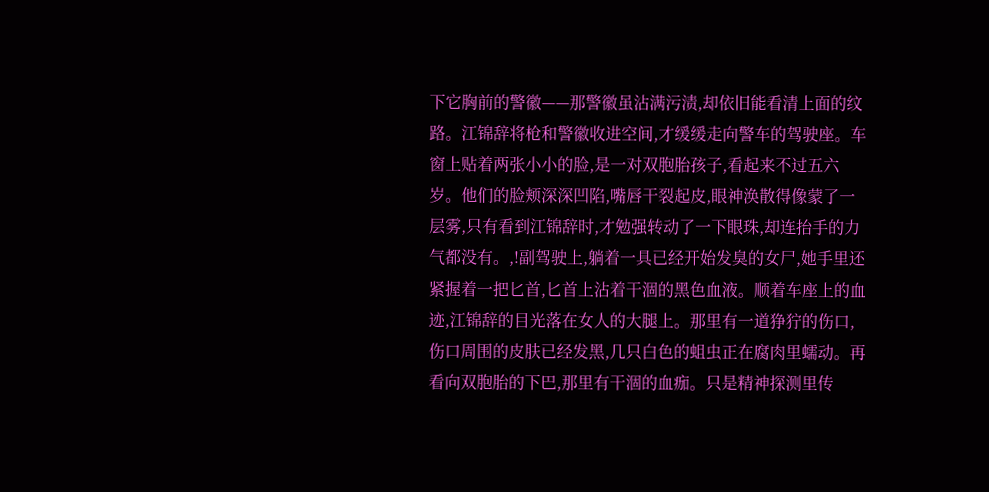下它胸前的警徽——那警徽虽沾满污渍,却依旧能看清上面的纹路。江锦辞将枪和警徽收进空间,才缓缓走向警车的驾驶座。车窗上贴着两张小小的脸,是一对双胞胎孩子,看起来不过五六岁。他们的脸颊深深凹陷,嘴唇干裂起皮,眼神涣散得像蒙了一层雾,只有看到江锦辞时,才勉强转动了一下眼珠,却连抬手的力气都没有。,!副驾驶上,躺着一具已经开始发臭的女尸,她手里还紧握着一把匕首,匕首上沾着干涸的黑色血液。顺着车座上的血迹,江锦辞的目光落在女人的大腿上。那里有一道狰狞的伤口,伤口周围的皮肤已经发黑,几只白色的蛆虫正在腐肉里蠕动。再看向双胞胎的下巴,那里有干涸的血痂。只是精神探测里传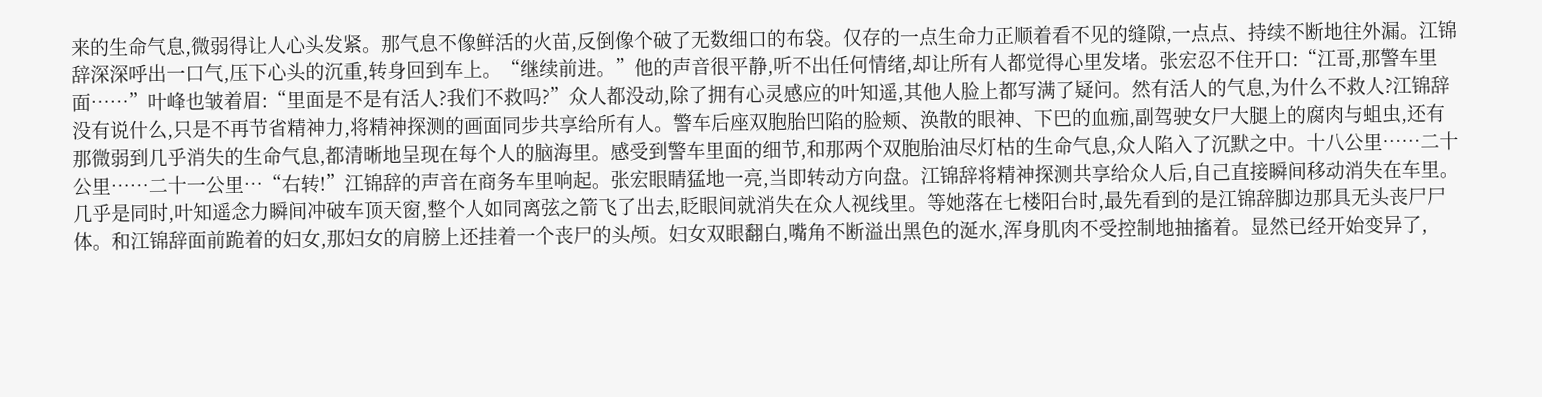来的生命气息,微弱得让人心头发紧。那气息不像鲜活的火苗,反倒像个破了无数细口的布袋。仅存的一点生命力正顺着看不见的缝隙,一点点、持续不断地往外漏。江锦辞深深呼出一口气,压下心头的沉重,转身回到车上。“继续前进。”他的声音很平静,听不出任何情绪,却让所有人都觉得心里发堵。张宏忍不住开口:“江哥,那警车里面……”叶峰也皱着眉:“里面是不是有活人?我们不救吗?”众人都没动,除了拥有心灵感应的叶知遥,其他人脸上都写满了疑问。然有活人的气息,为什么不救人?江锦辞没有说什么,只是不再节省精神力,将精神探测的画面同步共享给所有人。警车后座双胞胎凹陷的脸颊、涣散的眼神、下巴的血痂,副驾驶女尸大腿上的腐肉与蛆虫,还有那微弱到几乎消失的生命气息,都清晰地呈现在每个人的脑海里。感受到警车里面的细节,和那两个双胞胎油尽灯枯的生命气息,众人陷入了沉默之中。十八公里……二十公里……二十一公里…“右转!”江锦辞的声音在商务车里响起。张宏眼睛猛地一亮,当即转动方向盘。江锦辞将精神探测共享给众人后,自己直接瞬间移动消失在车里。几乎是同时,叶知遥念力瞬间冲破车顶天窗,整个人如同离弦之箭飞了出去,眨眼间就消失在众人视线里。等她落在七楼阳台时,最先看到的是江锦辞脚边那具无头丧尸尸体。和江锦辞面前跪着的妇女,那妇女的肩膀上还挂着一个丧尸的头颅。妇女双眼翻白,嘴角不断溢出黑色的涎水,浑身肌肉不受控制地抽搐着。显然已经开始变异了,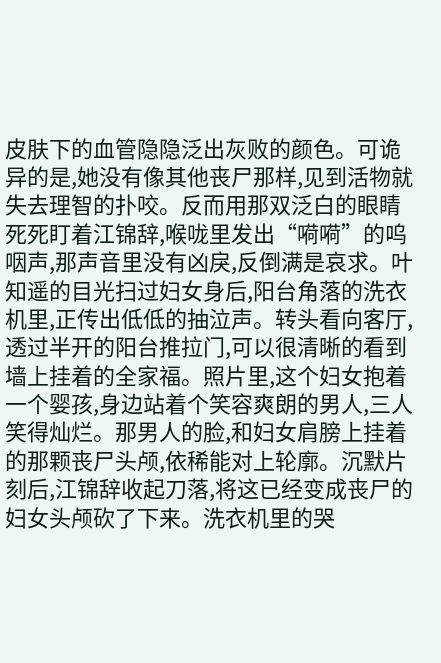皮肤下的血管隐隐泛出灰败的颜色。可诡异的是,她没有像其他丧尸那样,见到活物就失去理智的扑咬。反而用那双泛白的眼睛死死盯着江锦辞,喉咙里发出“嗬嗬”的呜咽声,那声音里没有凶戾,反倒满是哀求。叶知遥的目光扫过妇女身后,阳台角落的洗衣机里,正传出低低的抽泣声。转头看向客厅,透过半开的阳台推拉门,可以很清晰的看到墙上挂着的全家福。照片里,这个妇女抱着一个婴孩,身边站着个笑容爽朗的男人,三人笑得灿烂。那男人的脸,和妇女肩膀上挂着的那颗丧尸头颅,依稀能对上轮廓。沉默片刻后,江锦辞收起刀落,将这已经变成丧尸的妇女头颅砍了下来。洗衣机里的哭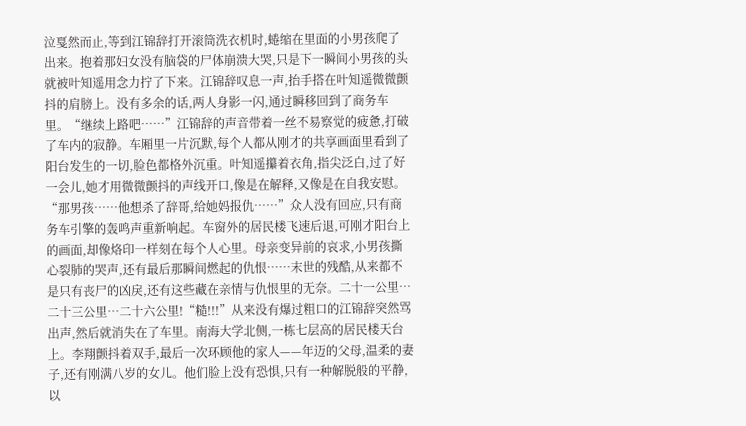泣戛然而止,等到江锦辞打开滚筒洗衣机时,蜷缩在里面的小男孩爬了出来。抱着那妇女没有脑袋的尸体崩溃大哭,只是下一瞬间小男孩的头就被叶知遥用念力拧了下来。江锦辞叹息一声,抬手搭在叶知遥微微颤抖的肩膀上。没有多余的话,两人身影一闪,通过瞬移回到了商务车里。“继续上路吧……”江锦辞的声音带着一丝不易察觉的疲惫,打破了车内的寂静。车厢里一片沉默,每个人都从刚才的共享画面里看到了阳台发生的一切,脸色都格外沉重。叶知遥攥着衣角,指尖泛白,过了好一会儿,她才用微微颤抖的声线开口,像是在解释,又像是在自我安慰。“那男孩……他想杀了辞哥,给她妈报仇……”众人没有回应,只有商务车引擎的轰鸣声重新响起。车窗外的居民楼飞速后退,可刚才阳台上的画面,却像烙印一样刻在每个人心里。母亲变异前的哀求,小男孩撕心裂肺的哭声,还有最后那瞬间燃起的仇恨……末世的残酷,从来都不是只有丧尸的凶戾,还有这些藏在亲情与仇恨里的无奈。二十一公里…二十三公里…二十六公里!“糙!!!”从来没有爆过粗口的江锦辞突然骂出声,然后就消失在了车里。南海大学北侧,一栋七层高的居民楼天台上。李翔颤抖着双手,最后一次环顾他的家人——年迈的父母,温柔的妻子,还有刚满八岁的女儿。他们脸上没有恐惧,只有一种解脱般的平静,以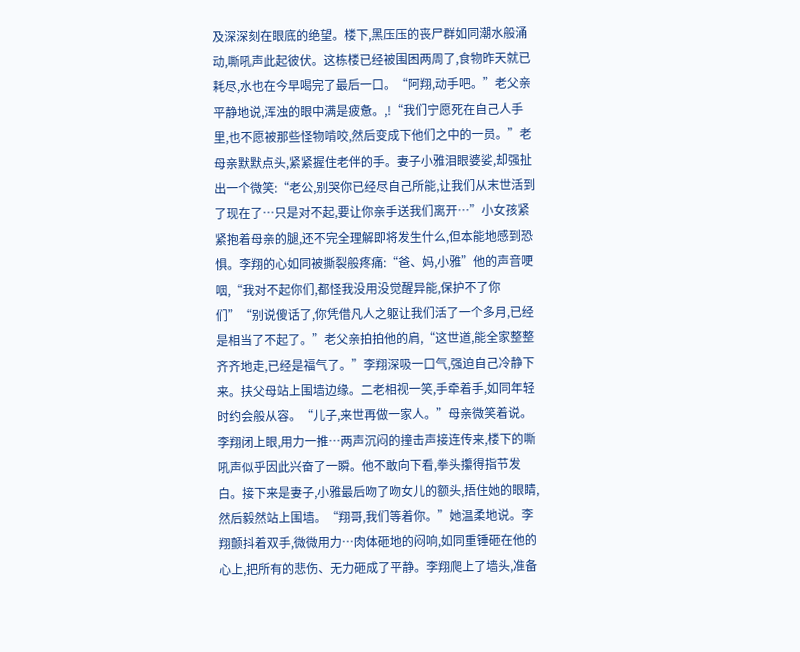及深深刻在眼底的绝望。楼下,黑压压的丧尸群如同潮水般涌动,嘶吼声此起彼伏。这栋楼已经被围困两周了,食物昨天就已耗尽,水也在今早喝完了最后一口。“阿翔,动手吧。”老父亲平静地说,浑浊的眼中满是疲惫。,!“我们宁愿死在自己人手里,也不愿被那些怪物啃咬,然后变成下他们之中的一员。”老母亲默默点头,紧紧握住老伴的手。妻子小雅泪眼婆娑,却强扯出一个微笑:“老公,别哭你已经尽自己所能,让我们从末世活到了现在了…只是对不起,要让你亲手送我们离开…”小女孩紧紧抱着母亲的腿,还不完全理解即将发生什么,但本能地感到恐惧。李翔的心如同被撕裂般疼痛:“爸、妈,小雅”他的声音哽咽,“我对不起你们,都怪我没用没觉醒异能,保护不了你们”“别说傻话了,你凭借凡人之躯让我们活了一个多月,已经是相当了不起了。”老父亲拍拍他的肩,“这世道,能全家整整齐齐地走,已经是福气了。”李翔深吸一口气,强迫自己冷静下来。扶父母站上围墙边缘。二老相视一笑,手牵着手,如同年轻时约会般从容。“儿子,来世再做一家人。”母亲微笑着说。李翔闭上眼,用力一推…两声沉闷的撞击声接连传来,楼下的嘶吼声似乎因此兴奋了一瞬。他不敢向下看,拳头攥得指节发白。接下来是妻子,小雅最后吻了吻女儿的额头,捂住她的眼睛,然后毅然站上围墙。“翔哥,我们等着你。”她温柔地说。李翔颤抖着双手,微微用力…肉体砸地的闷响,如同重锤砸在他的心上,把所有的悲伤、无力砸成了平静。李翔爬上了墙头,准备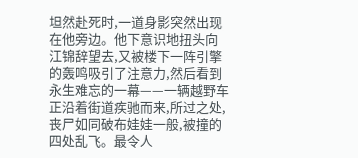坦然赴死时,一道身影突然出现在他旁边。他下意识地扭头向江锦辞望去,又被楼下一阵引擎的轰鸣吸引了注意力,然后看到永生难忘的一幕——一辆越野车正沿着街道疾驰而来,所过之处,丧尸如同破布娃娃一般,被撞的四处乱飞。最令人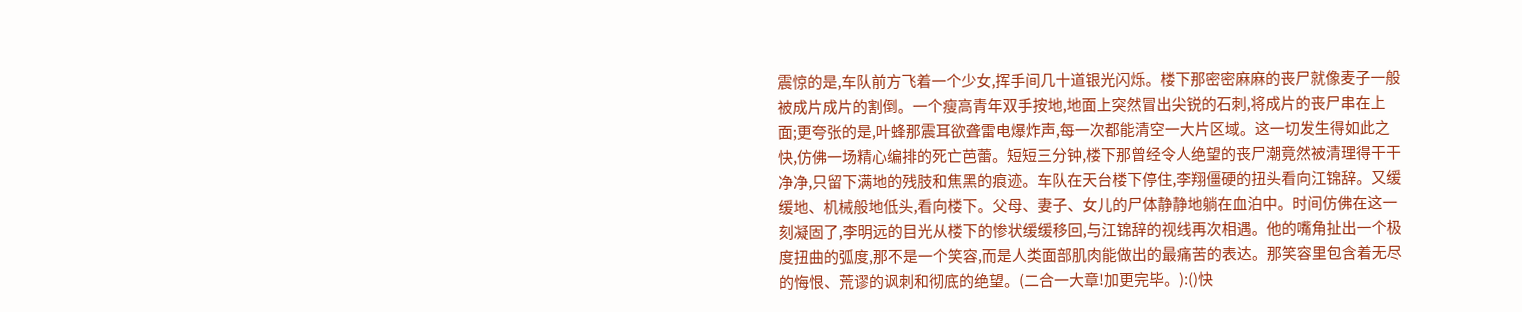震惊的是,车队前方飞着一个少女,挥手间几十道银光闪烁。楼下那密密麻麻的丧尸就像麦子一般被成片成片的割倒。一个瘦高青年双手按地,地面上突然冒出尖锐的石刺,将成片的丧尸串在上面;更夸张的是,叶蜂那震耳欲聋雷电爆炸声,每一次都能清空一大片区域。这一切发生得如此之快,仿佛一场精心编排的死亡芭蕾。短短三分钟,楼下那曾经令人绝望的丧尸潮竟然被清理得干干净净,只留下满地的残肢和焦黑的痕迹。车队在天台楼下停住,李翔僵硬的扭头看向江锦辞。又缓缓地、机械般地低头,看向楼下。父母、妻子、女儿的尸体静静地躺在血泊中。时间仿佛在这一刻凝固了,李明远的目光从楼下的惨状缓缓移回,与江锦辞的视线再次相遇。他的嘴角扯出一个极度扭曲的弧度,那不是一个笑容,而是人类面部肌肉能做出的最痛苦的表达。那笑容里包含着无尽的悔恨、荒谬的讽刺和彻底的绝望。(二合一大章!加更完毕。):()快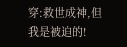穿:救世成神,但我是被迫的!